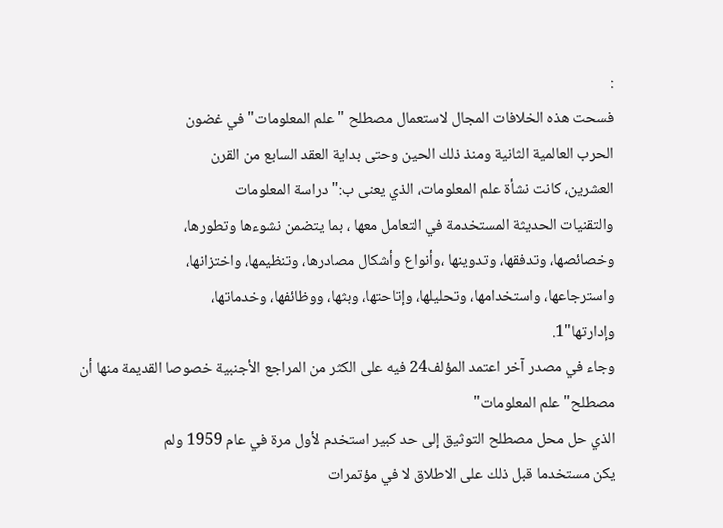:
فسحت هذه الخلافات المجال لاستعمال مصطلح " علم المعلومات" في غضون
الحرب العالمية الثانية ومنذ ذلك الحين وحتى بداية العقد السابع من القرن
العشرين، كانت نشأة علم المعلومات، الذي يعنى ب:" دراسة المعلومات
والتقنيات الحديثة المستخدمة في التعامل معها ، بما يتضمن نشوءها وتطورها،
وخصائصها، وتدفقها، وتدوينها ،وأنواع وأشكال مصادرها، وتنظيمها، واختزانها،
واسترجاعها، واستخدامها، وتحليلها، وإتاحتها، وبثها، ووظائفها، وخدماتها،
وإدارتها"1.
وجاء في مصدر آخر اعتمد المؤلف24 فيه على الكثر من المراجع الأجنبية خصوصا القديمة منها أن مصطلح" علم المعلومات"
الذي حل محل مصطلح التوثيق إلى حد كبير استخدم لأول مرة في عام 1959 ولم
يكن مستخدما قبل ذلك على الاطلاق لا في مؤتمرات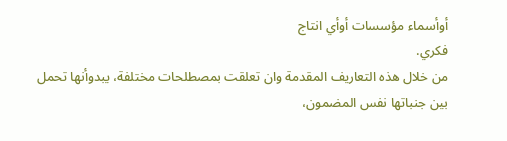أوأسماء مؤسسات أوأي انتاج
فكري.
من خلال هذه التعاريف المقدمة وان تعلقت بمصطلحات مختلفة، يبدوأنها تحمل
بين جنباتها نفس المضمون،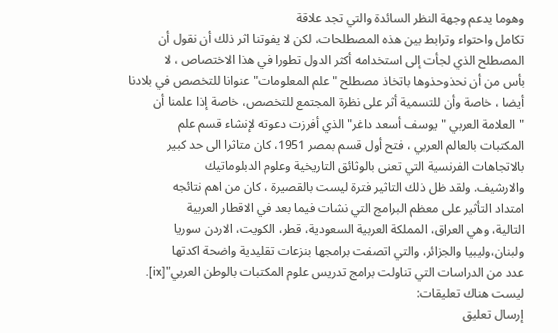وهوما يدعم وجهة النظر السائدة والتي تجد علاقة
تكامل واحتواء وترابط بين هذه المصطلحات، لكن لا يفوتنا اثر ذلك أن نقول أن
المصطلح الذي لجأت إلى استخدامه أكثر الدول تطورا في هذا الاختصاص ، لا
بأس من أن نحذوحذوها باتخاذ مصطلح "علم المعلومات" عنوانا للتخصص في بلادنا
أيضا ، خاصة وأن للتسمية أثر على نظرة المجتمع للتخصص، خاصة إذا علمنا أن
"العلامة العربي "يوسف أسعد داغر" الذي أفرزت دعوته لإنشاء قسم علم
المكتبات بالعالم العربي ، فتح أول قسم بمصر 1951، كان متاثرا الى حد كبير
بالاتجاهات الفرنسية التي تعنى بالوثائق التاريخية وعلوم الدبلوماتيك
والارشيف. ولقد ظل ذلك التاثير فترة ليست بالقصيرة ، كان من اهم نتائجه
امتداد التأثير على معظم البرامج التي نشات فيما بعد في الاقطار العربية
التالية، وهي العراق، المملكة العربية السعودية، قطر، الكويت، الاردن سوريا
ولبنان،وليبيا والجزائر، والتي اتصفت برامجها بنزعات تقليدية واضحة اكدتها
عدد من الدراسات التي تناولت برامج تدريس علوم المكتبات بالوطن العربي"[ix].
ليست هناك تعليقات:
إرسال تعليق